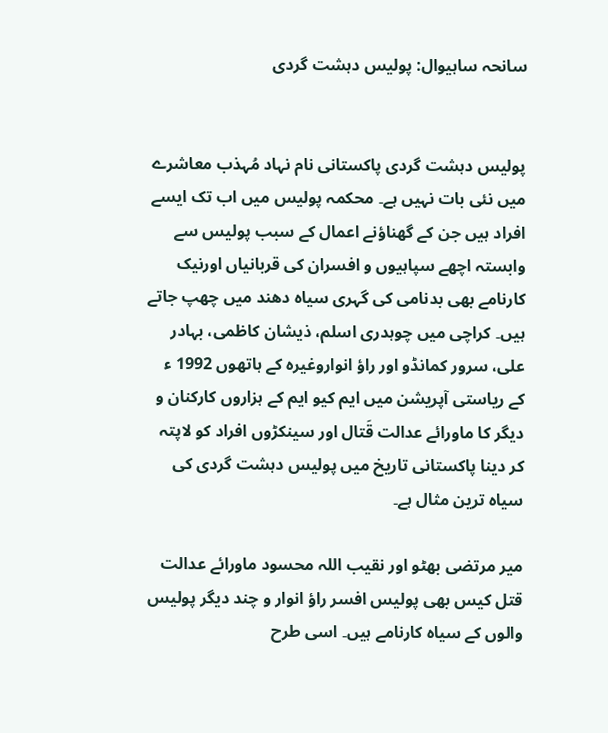سانحہ ساہیوال: پولیس دہشت گردی


پولیس دہشت گردی پاکستانی نام نہاد مُہذب معاشرے میں نئی بات نہیں ہے۔ محکمہ پولیس میں اب تک ایسے افراد ہیں جن کے گھناؤنے اعمال کے سبب پولیس سے وابستہ اچھے سپاہیوں و افسران کی قربانیاں اورنیک کارنامے بھی بدنامی کی گہری سیاہ دھند میں چھپ جاتے ہیں۔ کراچی میں چوہدری اسلم، ذیشان کاظمی، بہادر علی، سرور کمانڈو اور راؤ انواروغیرہ کے ہاتھوں 1992 ء کے ریاستی آپریشن میں ایم کیو ایم کے ہزاروں کارکنان و دیگر کا ماورائے عدالت قَتال اور سینکڑوں افراد کو لاپتہ کر دینا پاکستانی تاریخ میں پولیس دہشت گردی کی سیاہ ترین مثال ہے۔

میر مرتضی بھٹو اور نقیب اللہ محسود ماورائے عدالت قتل کیس بھی پولیس افسر راؤ انوار و چند دیگر پولیس والوں کے سیاہ کارنامے ہیں۔ اسی طرح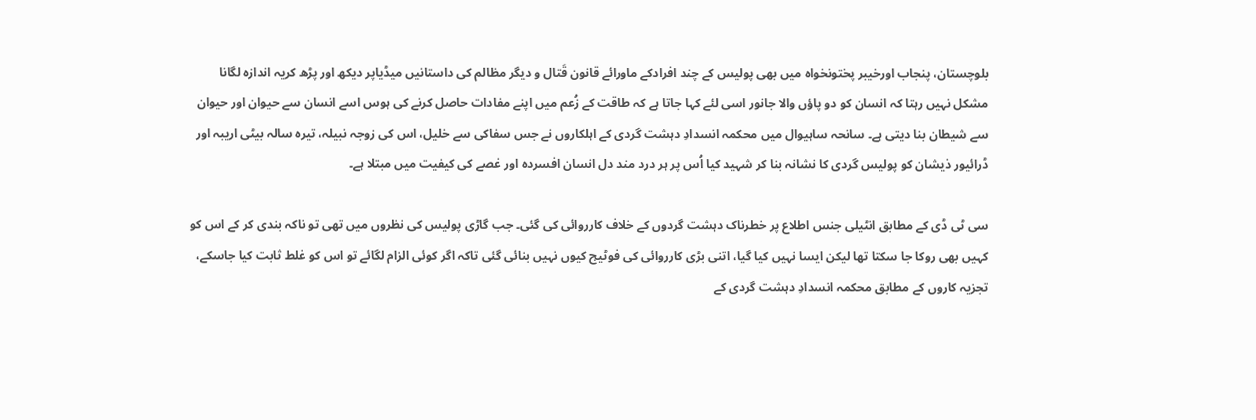بلوچستان، پنجاب اورخیبر پختونخواہ میں بھی پولیس کے چند افرادکے ماورائے قانون قَتال و دیگر مظالم کی داستانیں میڈیاپر دیکھ اور پڑھ کریہ اندازہ لگانا مشکل نہیں رہتا کہ انسان کو دو پاؤں والا جانور اسی لئے کہا جاتا ہے کہ طاقت کے زُعم میں اپنے مفادات حاصل کرنے کی ہوس اسے انسان سے حیوان اور حیوان سے شیطان بنا دیتی ہے۔ سانحہ ساہیوال میں محکمہ انسدادِ دہشت گردی کے اہلکاروں نے جس سفاکی سے خلیل، اس کی زوجہ نبیلہ، تیرہ سالہ بیٹی اریبہ اور ڈرائیور ذیشان کو پولیس گردی کا نشانہ بنا کر شہید کیا اُس پر ہر درد مند دل انسان افسردہ اور غصے کی کیفیت میں مبتلا ہے۔

سی ٹی ڈی کے مطابق انٹیلی جنس اطلاع پر خطرناک دہشت گردوں کے خلاف کارروائی کی گئی۔ جب گاڑی پولیس کی نظروں میں تھی تو ناکہ بندی کر کے اس کو کہیں بھی روکا جا سکتا تھا لیکن ایسا نہیں کیا گیا، اتنی بڑی کارروائی کی فوٹیج کیوں نہیں بنائی گئی تاکہ اگر کوئی الزام لگائے تو اس کو غلط ثابت کیا جاسکے، تجزیہ کاروں کے مطابق محکمہ انسدادِ دہشت گردی کے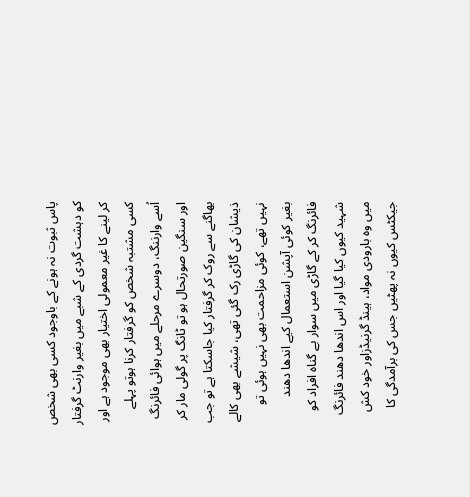پاس ثبوت نہ ہونے کے باوجود کسی بھی شخص کو دہشت گردی کے شبے میں بغیر وارنٹ گرفتار کر لینے کا غیر معمولی اختیار بھی موجود ہے اور کسی مشتبہ شخص کو گرفتار کرنا ہوتو پہلے اُسے وارننگ، دوسرے مرحلے میں ہوائی فائرنگ اور سنگین صورتحال ہو تو ٹانگ پر گولی مار کر بھاگنے سے روک کر گرفتار کیا جاسکتا ہے تو جب ذیشان کی گاڑی رک گئی تھی، شیشے بھی کالے نہیں تھے، کوئی مزاحمت بھی نہیں ہوئی تو بغیر کوئی آپشن استعمال کیے اندھا دھند فائرنگ کر کے گاڑی میں سوار بے گناہ افراد کو شہید کیوں کیا گیا اور اس اندھا دھند فائرنگ میں وہ بارودی مواد، ہینڈ گرنیڈزاور خود کش جیکٹس کیوں نہ پھٹیں جس کی برآمدگی کا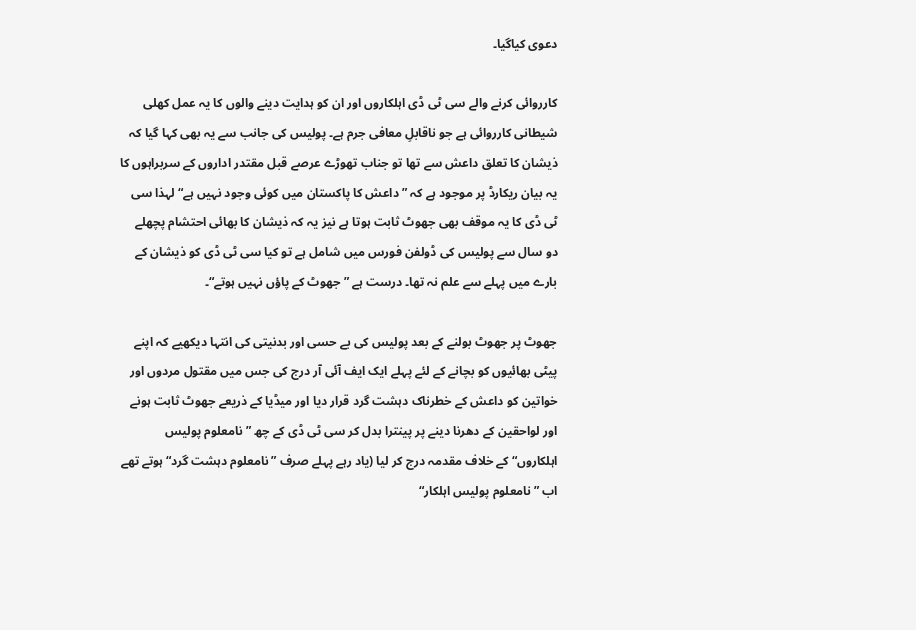دعوی کیاگیا۔

کارروائی کرنے والے سی ٹی ڈی اہلکاروں اور ان کو ہدایت دینے والوں کا یہ عمل کھلی شیطانی کارروائی ہے جو ناقابلِ معافی جرم ہے۔ پولیس کی جانب سے یہ بھی کہا گیا کہ ذیشان کا تعلق داعش سے تھا تو جناب تھوڑے عرصے قبل مقتدر اداروں کے سربراہوں کا یہ بیان ریکارڈ پر موجود ہے کہ ”داعش کا پاکستان میں کوئی وجود نہیں ہے“ لہذا سی ٹی ڈی کا یہ موقف بھی جھوٹ ثابت ہوتا ہے نیز یہ کہ ذیشان کا بھائی احتشام پچھلے دو سال سے پولیس کی ڈولفن فورس میں شامل ہے تو کیا سی ٹی ڈی کو ذیشان کے بارے میں پہلے سے علم نہ تھا۔ درست ہے ”جھوٹ کے پاؤں نہیں ہوتے“۔

جھوٹ پر جھوٹ بولنے کے بعد پولیس کی بے حسی اور بدنیتی کی انتہا دیکھیے کہ اپنے پیٹی بھائیوں کو بچانے کے لئے پہلے ایک ایف آئی آر درج کی جس میں مقتول مردوں اور خواتین کو داعش کے خطرناک دہشت گرد قرار دیا اور میڈیا کے ذریعے جھوٹ ثابت ہونے اور لواحقین کے دھرنا دینے پر پینترا بدل کر سی ٹی ڈی کے چھ ”نامعلوم پولیس اہلکاروں“ کے خلاف مقدمہ درج کر لیا (یاد رہے پہلے صرف ”نامعلوم دہشت گرد“ ہوتے تھے اب ”نامعلوم پولیس اہلکار“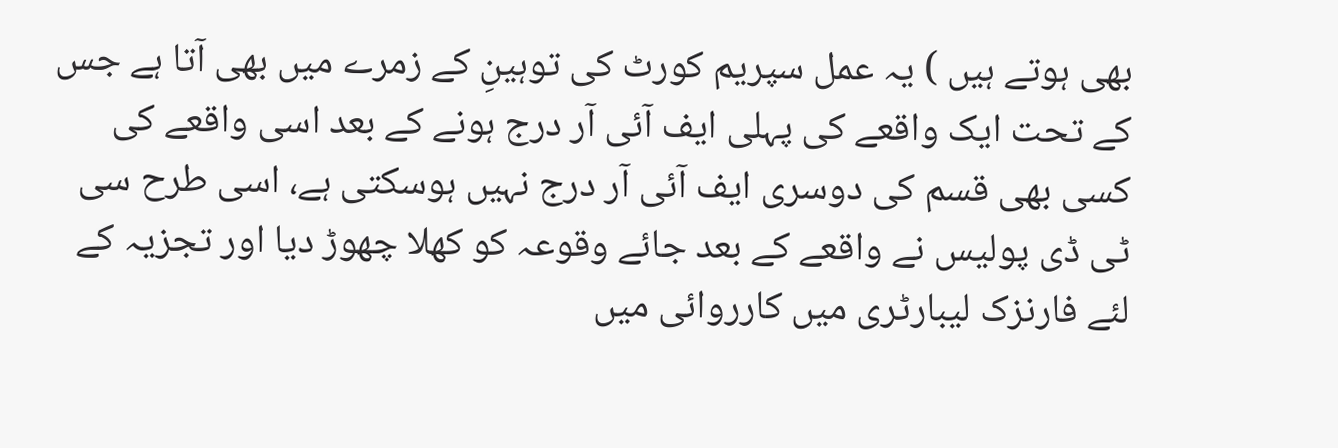بھی ہوتے ہیں ) یہ عمل سپریم کورٹ کی توہینِ کے زمرے میں بھی آتا ہے جس کے تحت ایک واقعے کی پہلی ایف آئی آر درج ہونے کے بعد اسی واقعے کی کسی بھی قسم کی دوسری ایف آئی آر درج نہیں ہوسکتی ہے، اسی طرح سی ٹی ڈی پولیس نے واقعے کے بعد جائے وقوعہ کو کھلا چھوڑ دیا اور تجزیہ کے لئے فارنزک لیبارٹری میں کارروائی میں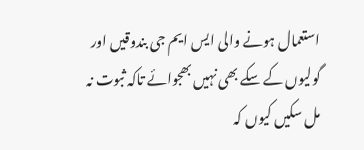استعمال ہونے والی ایس ایم جی بندوقیں اور گولیوں کے سکے بھی نہیں بھجوائے تاکہ ثبوت نہ مل سکیں کیوں کہ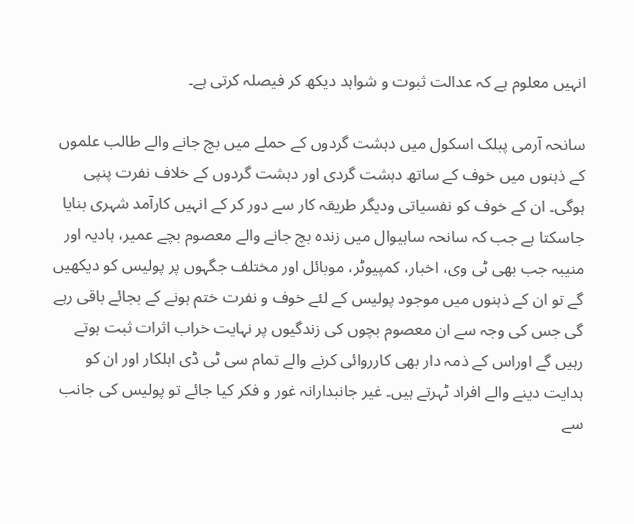انہیں معلوم ہے کہ عدالت ثبوت و شواہد دیکھ کر فیصلہ کرتی ہے۔

سانحہ آرمی پبلک اسکول میں دہشت گردوں کے حملے میں بچ جانے والے طالب علموں کے ذہنوں میں خوف کے ساتھ دہشت گردی اور دہشت گردوں کے خلاف نفرت پنپی ہوگی۔ ان کے خوف کو نفسیاتی ودیگر طریقہ کار سے دور کر کے انہیں کارآمد شہری بنایا جاسکتا ہے جب کہ سانحہ ساہیوال میں زندہ بچ جانے والے معصوم بچے عمیر، ہادیہ اور منیبہ جب بھی ٹی وی، اخبار، کمپیوٹر، موبائل اور مختلف جگہوں پر پولیس کو دیکھیں گے تو ان کے ذہنوں میں موجود پولیس کے لئے خوف و نفرت ختم ہونے کے بجائے باقی رہے گی جس کی وجہ سے ان معصوم بچوں کی زندگیوں پر نہایت خراب اثرات ثبت ہوتے رہیں گے اوراس کے ذمہ دار بھی کارروائی کرنے والے تمام سی ٹی ڈی اہلکار اور ان کو ہدایت دینے والے افراد ٹہرتے ہیں۔ غیر جانبدارانہ غور و فکر کیا جائے تو پولیس کی جانب سے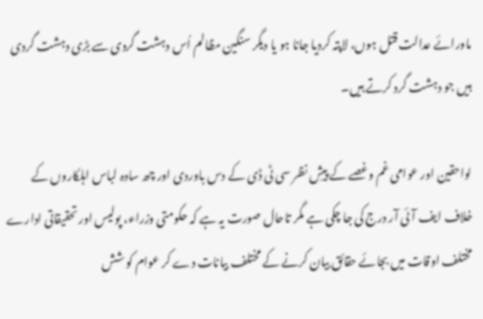ماورائے عدالت قتل ہوں، لاپتہ کردیا جانا ہو یا دیگر سنگین مظالم اُس دہشت گردی سے بڑی دہشت گردی ہیں جو دہشت گرد کرتے ہیں۔

لواحقین اور عوامی غم وغصے کے پیشِ نظر سی ٹی ڈی کے دس باوردی اور چھ سادہ لباس اہلکاروں کے خلاف ایف آئی آر درج کی جا چکی ہے مگر تاحال صورت یہ ہے کہ حکومتی وزراء، پولیس اور تحقیقاتی ادارے مختلف اوقات میں بجائے حقائق بیان کرنے کے مختلف بیانات دے کر عوام کو شش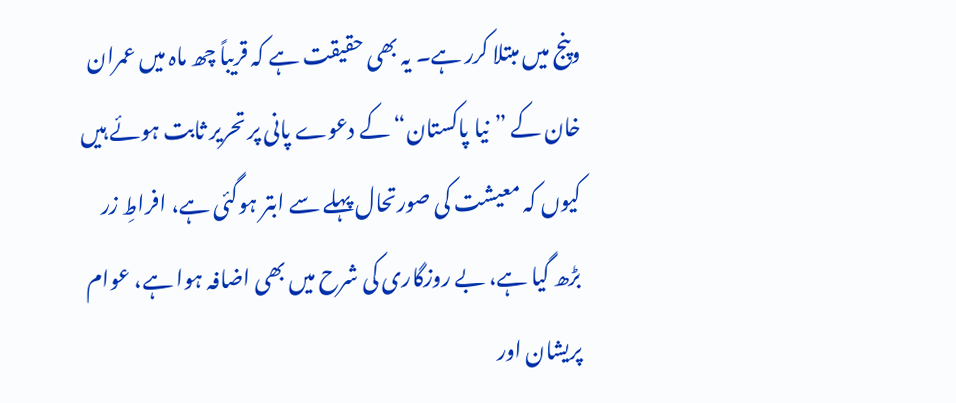وپنج میں مبتلا کرر ہے۔ یہ بھی حقیقت ہے کہ قریباً چھ ماہ میں عمران خان کے ”نیا پاکستان“ کے دعوے پانی پر تحریر ثابت ہوئے ہیں کیوں کہ معیشت کی صورتحال پہلے سے ابتر ہوگئی ہے، افراطِ زر بڑھ گیا ہے، بے روزگاری کی شرح میں بھی اضافہ ہوا ہے، عوام پریشان اور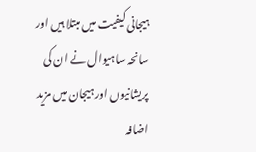ہیجانی کیفیت میں مبتلا ہیں اور سانحہ ساہیوال نے ان کی پریشانیوں اور ہیجان میں مزید اضافہ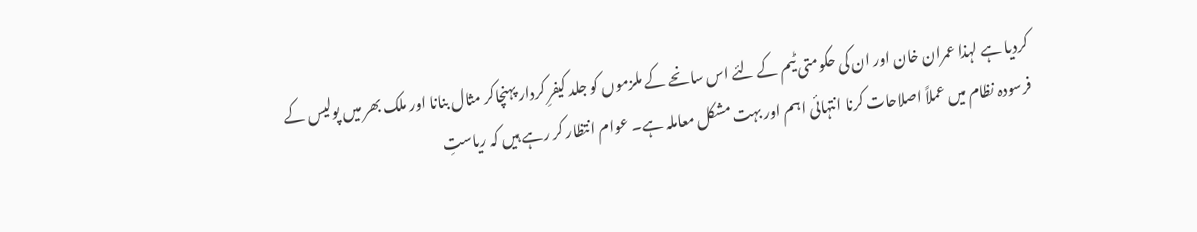کردیا ہے لہذا عمران خان اور ان کی حکومتی ٹیم کے لئے اس سانحے کے ملزموں کو جلد کیفرِ کردار پہنچاکر مثال بنانا اور ملک بھر میں پولیس کے فرسودہ نظام میں عملاً اصلاحات کرنا انتہائی اہم اور بہت مشکل معاملہ ہے۔ عوام انتظار کر رہے ہیں کہ ریاستِ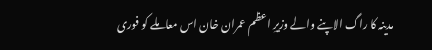مدینہ کا راگ الاپنے والے وزیرِ اعظم عمران خان اس معاملے کو فوری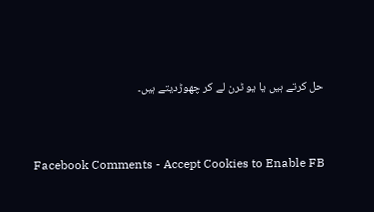حل کرتے ہیں یا یو ٹرن لے کر چھوڑدیتے ہیں۔


Facebook Comments - Accept Cookies to Enable FB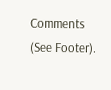Comments (See Footer).